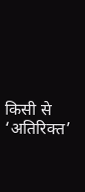किसी से ‘अतिरिक्त’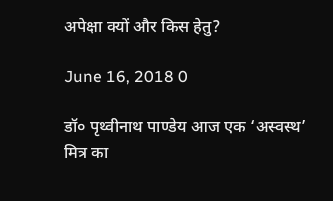अपेक्षा क्यों और किस हेतु?

June 16, 2018 0

डॉ० पृथ्वीनाथ पाण्डेय आज एक ‘अस्वस्थ’ मित्र का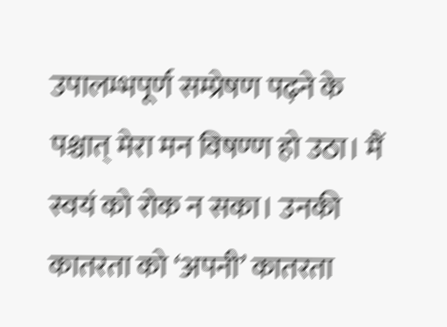उपालम्भपूर्ण सम्प्रेषण पढ़ने के पश्चात् मेरा मन विषण्ण हो उठा। मैं स्वयं को रोक न सका। उनकी कातरता को ‘अपनी’ कातरता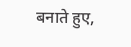बनाते हुए,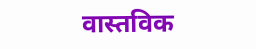वास्तविक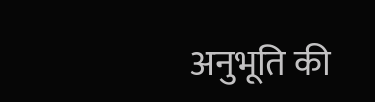अनुभूति की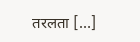तरलता […]